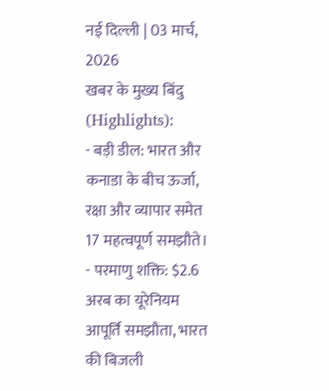नई दिल्ली | 03 मार्च, 2026
खबर के मुख्य बिंदु (Highlights):
- बड़ी डील: भारत और कनाडा के बीच ऊर्जा, रक्षा और व्यापार समेत 17 महत्वपूर्ण समझौते।
- परमाणु शक्ति: $2.6 अरब का यूरेनियम आपूर्ति समझौता, भारत की बिजली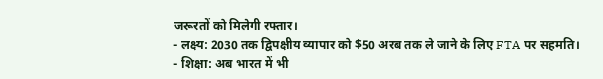जरूरतों को मिलेगी रफ्तार।
- लक्ष्य: 2030 तक द्विपक्षीय व्यापार को $50 अरब तक ले जाने के लिए FTA पर सहमति।
- शिक्षा: अब भारत में भी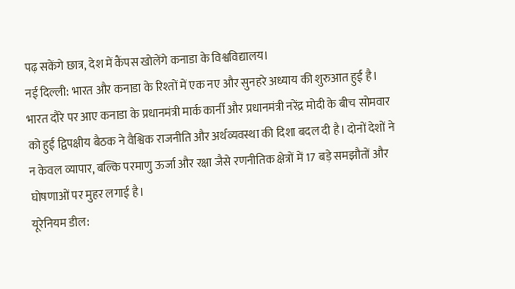पढ़ सकेंगे छात्र, देश में कैंपस खोलेंगे कनाडा के विश्वविद्यालय।
नई दिल्ली: भारत और कनाडा के रिश्तों में एक नए और सुनहरे अध्याय की शुरुआत हुई है। भारत दौरे पर आए कनाडा के प्रधानमंत्री मार्क कार्नी और प्रधानमंत्री नरेंद्र मोदी के बीच सोमवार को हुई द्विपक्षीय बैठक ने वैश्विक राजनीति और अर्थव्यवस्था की दिशा बदल दी है। दोनों देशों ने न केवल व्यापार, बल्कि परमाणु ऊर्जा और रक्षा जैसे रणनीतिक क्षेत्रों में 17 बड़े समझौतों और घोषणाओं पर मुहर लगाई है।
यूरेनियम डील: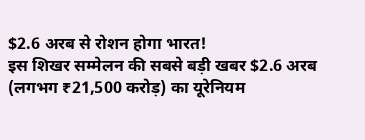$2.6 अरब से रोशन होगा भारत!
इस शिखर सम्मेलन की सबसे बड़ी खबर $2.6 अरब (लगभग ₹21,500 करोड़) का यूरेनियम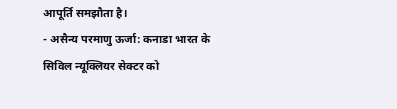आपूर्ति समझौता है।
- असैन्य परमाणु ऊर्जा: कनाडा भारत के सिविल न्यूक्लियर सेक्टर को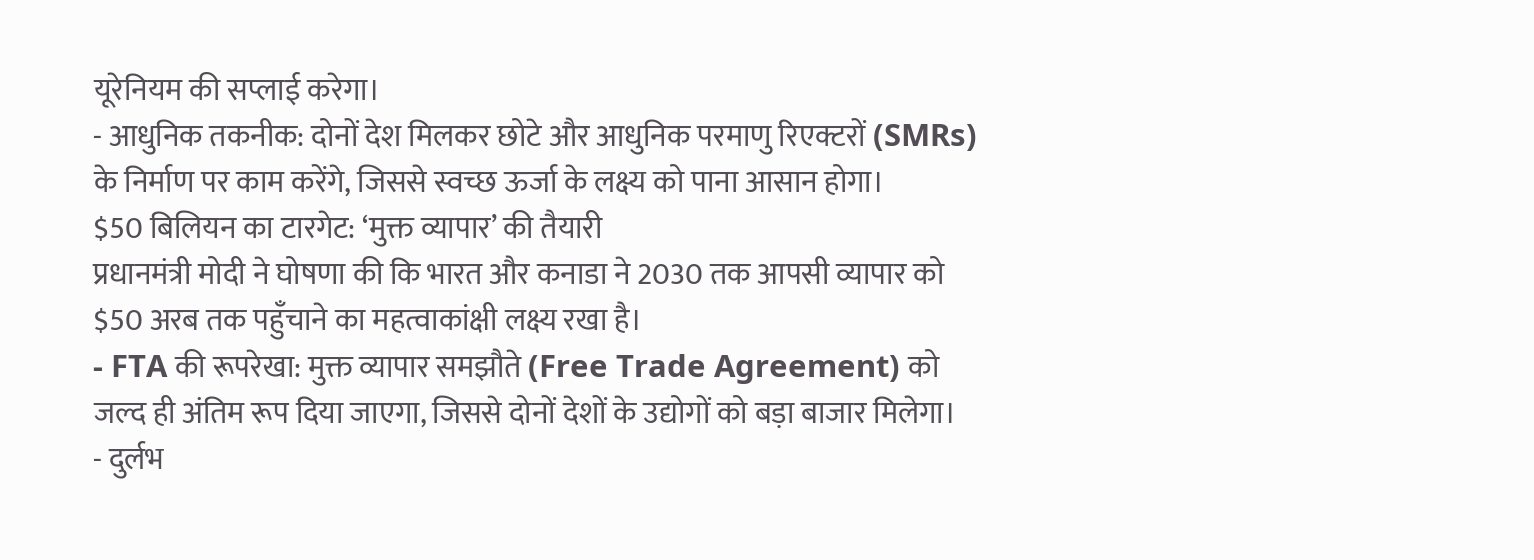यूरेनियम की सप्लाई करेगा।
- आधुनिक तकनीक: दोनों देश मिलकर छोटे और आधुनिक परमाणु रिएक्टरों (SMRs) के निर्माण पर काम करेंगे, जिससे स्वच्छ ऊर्जा के लक्ष्य को पाना आसान होगा।
$50 बिलियन का टारगेट: ‘मुक्त व्यापार’ की तैयारी
प्रधानमंत्री मोदी ने घोषणा की कि भारत और कनाडा ने 2030 तक आपसी व्यापार को $50 अरब तक पहुँचाने का महत्वाकांक्षी लक्ष्य रखा है।
- FTA की रूपरेखा: मुक्त व्यापार समझौते (Free Trade Agreement) को जल्द ही अंतिम रूप दिया जाएगा, जिससे दोनों देशों के उद्योगों को बड़ा बाजार मिलेगा।
- दुर्लभ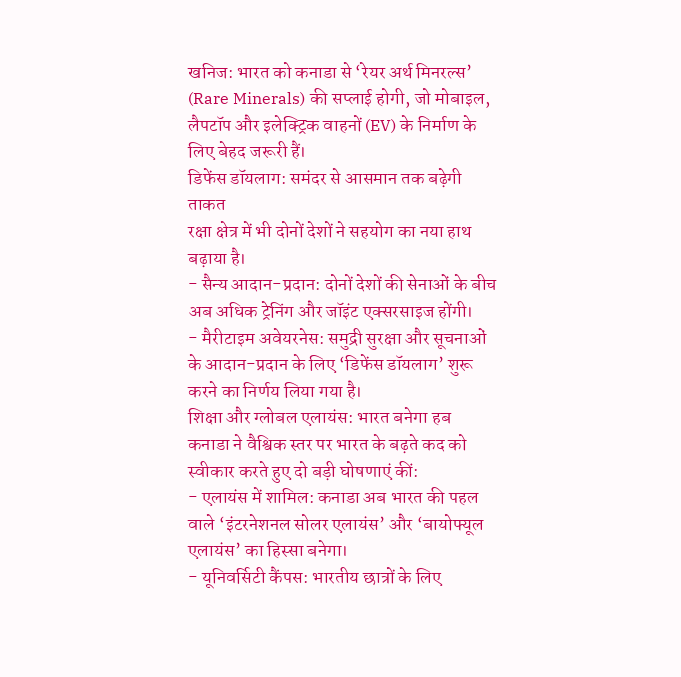खनिज: भारत को कनाडा से ‘रेयर अर्थ मिनरल्स’ (Rare Minerals) की सप्लाई होगी, जो मोबाइल, लैपटॉप और इलेक्ट्रिक वाहनों (EV) के निर्माण के लिए बेहद जरूरी हैं।
डिफेंस डॉयलाग: समंदर से आसमान तक बढ़ेगी ताकत
रक्षा क्षेत्र में भी दोनों देशों ने सहयोग का नया हाथ बढ़ाया है।
- सैन्य आदान-प्रदान: दोनों देशों की सेनाओं के बीच अब अधिक ट्रेनिंग और जॉइंट एक्सरसाइज होंगी।
- मैरीटाइम अवेयरनेस: समुद्री सुरक्षा और सूचनाओं के आदान-प्रदान के लिए ‘डिफेंस डॉयलाग’ शुरू करने का निर्णय लिया गया है।
शिक्षा और ग्लोबल एलायंस: भारत बनेगा हब
कनाडा ने वैश्विक स्तर पर भारत के बढ़ते कद को स्वीकार करते हुए दो बड़ी घोषणाएं कीं:
- एलायंस में शामिल: कनाडा अब भारत की पहल वाले ‘इंटरनेशनल सोलर एलायंस’ और ‘बायोफ्यूल एलायंस’ का हिस्सा बनेगा।
- यूनिवर्सिटी कैंपस: भारतीय छात्रों के लिए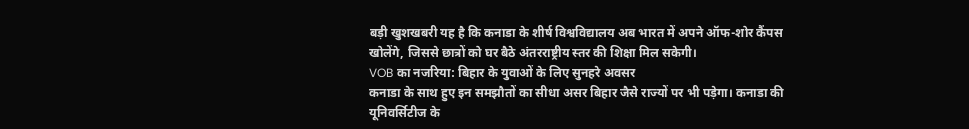बड़ी खुशखबरी यह है कि कनाडा के शीर्ष विश्वविद्यालय अब भारत में अपने ऑफ-शोर कैंपस खोलेंगे, जिससे छात्रों को घर बैठे अंतरराष्ट्रीय स्तर की शिक्षा मिल सकेगी।
VOB का नजरिया: बिहार के युवाओं के लिए सुनहरे अवसर
कनाडा के साथ हुए इन समझौतों का सीधा असर बिहार जैसे राज्यों पर भी पड़ेगा। कनाडा की यूनिवर्सिटीज के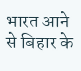भारत आने से बिहार के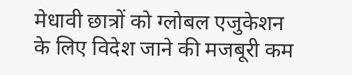मेधावी छात्रों को ग्लोबल एजुकेशन के लिए विदेश जाने की मजबूरी कम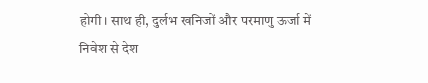होगी। साथ ही, दुर्लभ खनिजों और परमाणु ऊर्जा में निवेश से देश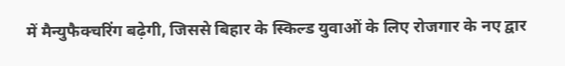में मैन्युफैक्चरिंग बढ़ेगी, जिससे बिहार के स्किल्ड युवाओं के लिए रोजगार के नए द्वार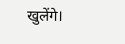खुलेंगे।